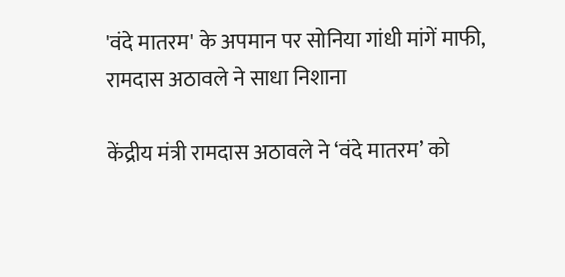'वंदे मातरम' के अपमान पर सोनिया गांधी मांगें माफी, रामदास अठावले ने साधा निशाना

केंद्रीय मंत्री रामदास अठावले ने ‘वंदे मातरम’ को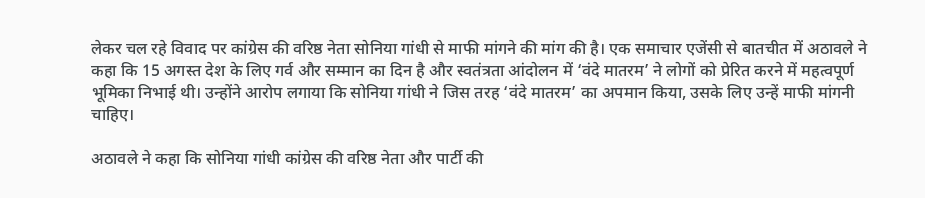लेकर चल रहे विवाद पर कांग्रेस की वरिष्ठ नेता सोनिया गांधी से माफी मांगने की मांग की है। एक समाचार एजेंसी से बातचीत में अठावले ने कहा कि 15 अगस्त देश के लिए गर्व और सम्मान का दिन है और स्वतंत्रता आंदोलन में ‘वंदे मातरम’ ने लोगों को प्रेरित करने में महत्वपूर्ण भूमिका निभाई थी। उन्होंने आरोप लगाया कि सोनिया गांधी ने जिस तरह ‘वंदे मातरम’ का अपमान किया, उसके लिए उन्हें माफी मांगनी चाहिए।

अठावले ने कहा कि सोनिया गांधी कांग्रेस की वरिष्ठ नेता और पार्टी की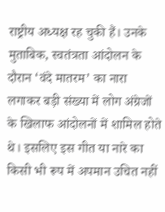राष्ट्रीय अध्यक्ष रह चुकी हैं। उनके मुताबिक, स्वतंत्रता आंदोलन के दौरान ‘वंदे मातरम’ का नारा लगाकर बड़ी संख्या में लोग अंग्रेजों के खिलाफ आंदोलनों में शामिल होते थे। इसलिए इस गीत या नारे का किसी भी रूप में अपमान उचित नहीं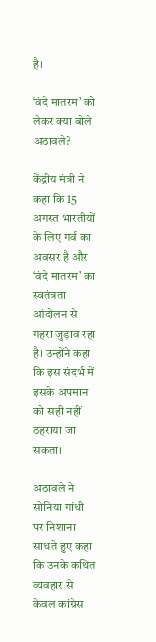है।

‘वंदे मातरम’ को लेकर क्या बोले अठावले?

केंद्रीय मंत्री ने कहा कि 15 अगस्त भारतीयों के लिए गर्व का अवसर है और ‘वंदे मातरम’ का स्वतंत्रता आंदोलन से गहरा जुड़ाव रहा है। उन्होंने कहा कि इस संदर्भ में इसके अपमान को सही नहीं ठहराया जा सकता।

अठावले ने सोनिया गांधी पर निशाना साधते हुए कहा कि उनके कथित व्यवहार से केवल कांग्रेस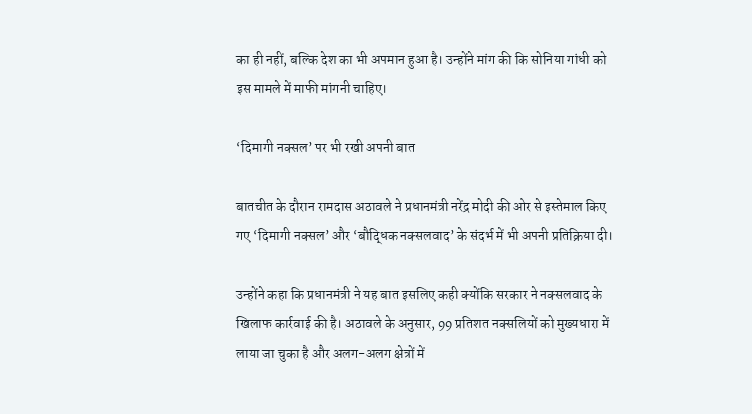का ही नहीं, बल्कि देश का भी अपमान हुआ है। उन्होंने मांग की कि सोनिया गांधी को इस मामले में माफी मांगनी चाहिए।

‘दिमागी नक्सल’ पर भी रखी अपनी बात

बातचीत के दौरान रामदास अठावले ने प्रधानमंत्री नरेंद्र मोदी की ओर से इस्तेमाल किए गए ‘दिमागी नक्सल’ और ‘बौद्धिक नक्सलवाद’ के संदर्भ में भी अपनी प्रतिक्रिया दी।

उन्होंने कहा कि प्रधानमंत्री ने यह बात इसलिए कही क्योंकि सरकार ने नक्सलवाद के खिलाफ कार्रवाई की है। अठावले के अनुसार, 99 प्रतिशत नक्सलियों को मुख्यधारा में लाया जा चुका है और अलग-अलग क्षेत्रों में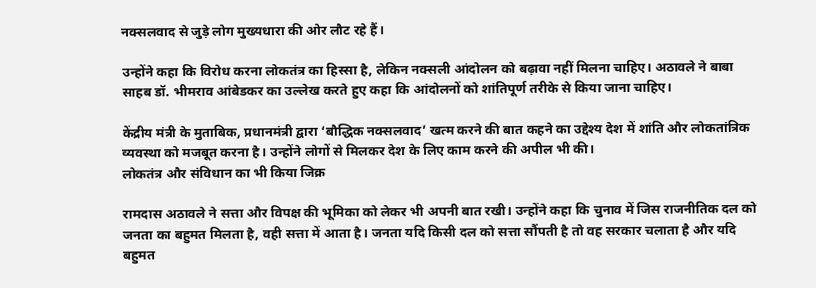नक्सलवाद से जुड़े लोग मुख्यधारा की ओर लौट रहे हैं।

उन्होंने कहा कि विरोध करना लोकतंत्र का हिस्सा है, लेकिन नक्सली आंदोलन को बढ़ावा नहीं मिलना चाहिए। अठावले ने बाबा साहब डॉ. भीमराव आंबेडकर का उल्लेख करते हुए कहा कि आंदोलनों को शांतिपूर्ण तरीके से किया जाना चाहिए।

केंद्रीय मंत्री के मुताबिक, प्रधानमंत्री द्वारा ‘बौद्धिक नक्सलवाद’ खत्म करने की बात कहने का उद्देश्य देश में शांति और लोकतांत्रिक व्यवस्था को मजबूत करना है। उन्होंने लोगों से मिलकर देश के लिए काम करने की अपील भी की।
लोकतंत्र और संविधान का भी किया जिक्र

रामदास अठावले ने सत्ता और विपक्ष की भूमिका को लेकर भी अपनी बात रखी। उन्होंने कहा कि चुनाव में जिस राजनीतिक दल को जनता का बहुमत मिलता है, वही सत्ता में आता है। जनता यदि किसी दल को सत्ता सौंपती है तो वह सरकार चलाता है और यदि बहुमत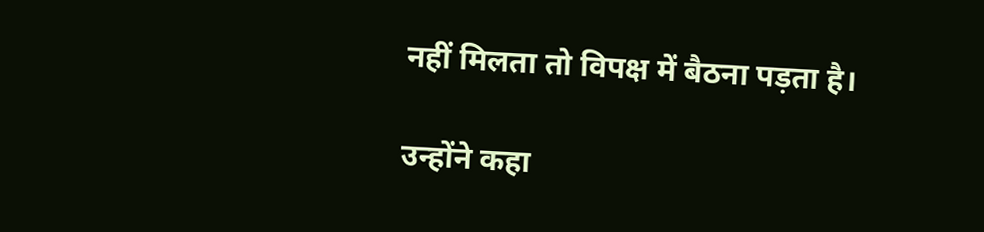नहीं मिलता तो विपक्ष में बैठना पड़ता है।

उन्होंने कहा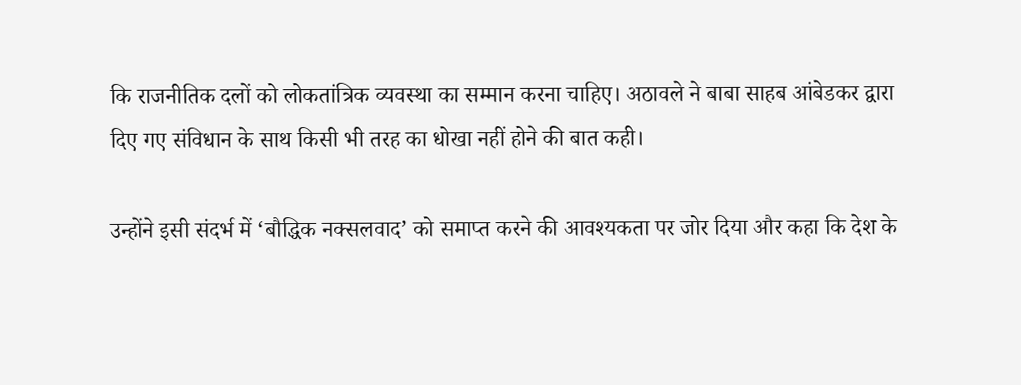कि राजनीतिक दलों को लोकतांत्रिक व्यवस्था का सम्मान करना चाहिए। अठावले ने बाबा साहब आंबेडकर द्वारा दिए गए संविधान के साथ किसी भी तरह का धोखा नहीं होने की बात कही।

उन्होंने इसी संदर्भ में ‘बौद्धिक नक्सलवाद’ को समाप्त करने की आवश्यकता पर जोर दिया और कहा कि देश के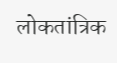लोकतांत्रिक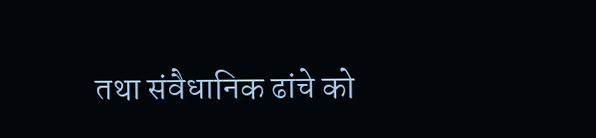तथा संवैधानिक ढांचे को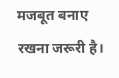मजबूत बनाए रखना जरूरी है।